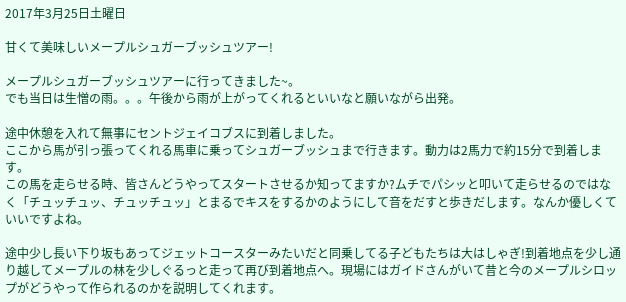2017年3月25日土曜日

甘くて美味しいメープルシュガーブッシュツアー!

メープルシュガーブッシュツアーに行ってきました~。
でも当日は生憎の雨。。。午後から雨が上がってくれるといいなと願いながら出発。

途中休憩を入れて無事にセントジェイコブスに到着しました。
ここから馬が引っ張ってくれる馬車に乗ってシュガーブッシュまで行きます。動力は2馬力で約15分で到着します。
この馬を走らせる時、皆さんどうやってスタートさせるか知ってますか?ムチでパシッと叩いて走らせるのではなく「チュッチュッ、チュッチュッ」とまるでキスをするかのようにして音をだすと歩きだします。なんか優しくていいですよね。

途中少し長い下り坂もあってジェットコースターみたいだと同乗してる子どもたちは大はしゃぎ!到着地点を少し通り越してメープルの林を少しぐるっと走って再び到着地点へ。現場にはガイドさんがいて昔と今のメープルシロップがどうやって作られるのかを説明してくれます。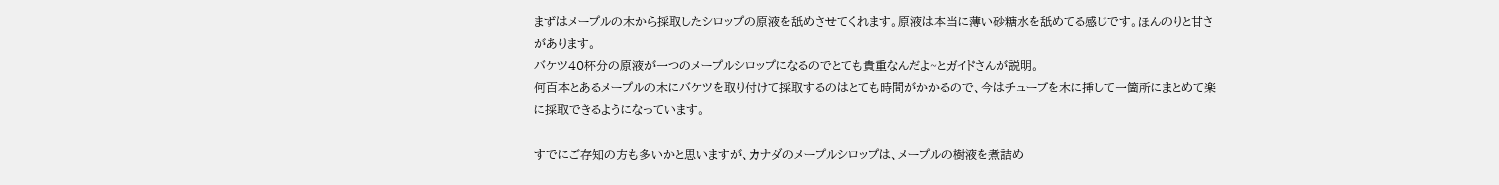まずはメープルの木から採取したシロップの原液を舐めさせてくれます。原液は本当に薄い砂糖水を舐めてる感じです。ほんのりと甘さがあります。
バケツ40杯分の原液が一つのメープルシロップになるのでとても貴重なんだよ~とガイドさんが説明。
何百本とあるメープルの木にバケツを取り付けて採取するのはとても時間がかかるので、今はチューブを木に挿して一箇所にまとめて楽に採取できるようになっています。

すでにご存知の方も多いかと思いますが、カナダのメープルシロップは、メープルの樹液を煮詰め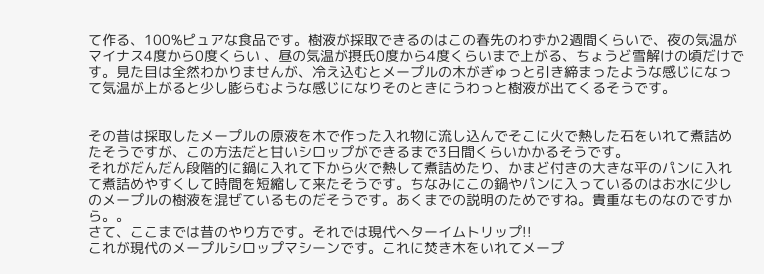て作る、100%ピュアな食品です。樹液が採取できるのはこの春先のわずか2週間くらいで、夜の気温がマイナス4度から0度くらい 、昼の気温が摂氏0度から4度くらいまで上がる、ちょうど雪解けの頃だけです。見た目は全然わかりませんが、冷え込むとメープルの木がぎゅっと引き締まったような感じになって気温が上がると少し膨らむような感じになりそのときにうわっと樹液が出てくるそうです。


その昔は採取したメープルの原液を木で作った入れ物に流し込んでそこに火で熱した石をいれて煮詰めたそうですが、この方法だと甘いシロップができるまで3日間くらいかかるそうです。
それがだんだん段階的に鍋に入れて下から火で熱して煮詰めたり、かまど付きの大きな平のパンに入れて煮詰めやすくして時間を短縮して来たそうです。ちなみにこの鍋やパンに入っているのはお水に少しのメープルの樹液を混ぜているものだそうです。あくまでの説明のためですね。貴重なものなのですから。。
さて、ここまでは昔のやり方です。それでは現代へターイムトリップ!!
これが現代のメープルシロップマシーンです。これに焚き木をいれてメープ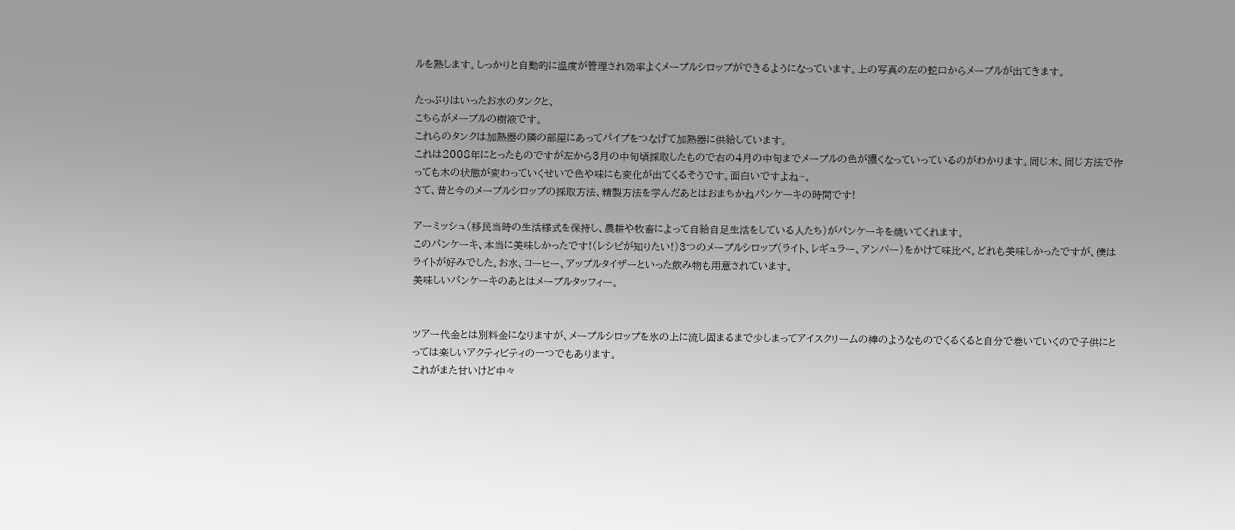ルを熱します。しっかりと自動的に温度が管理され効率よくメープルシロップができるようになっています。上の写真の左の蛇口からメープルが出てきます。

たっぷりはいったお水のタンクと、
こちらがメープルの樹液です。
これらのタンクは加熱器の隣の部屋にあってパイプをつなげて加熱器に供給しています。
これは2008年にとったものですが左から3月の中旬頃採取したもので右の4月の中旬までメープルの色が濃くなっていっているのがわかります。同じ木、同じ方法で作っても木の状態が変わっていくせいで色や味にも変化が出てくるそうです。面白いですよね~。
さて、昔と今のメープルシロップの採取方法、精製方法を学んだあとはおまちかねパンケーキの時間です!

アーミッシュ(移民当時の生活様式を保持し、農耕や牧畜によって自給自足生活をしている人たち)がパンケーキを焼いてくれます。
このパンケーキ、本当に美味しかったです!(レシピが知りたい!)3つのメープルシロップ(ライト、レギュラー、アンバー)をかけて味比べ。どれも美味しかったですが、僕はライトが好みでした。お水、コーヒー、アップルタイザーといった飲み物も用意されています。
美味しいパンケーキのあとはメープルタッフィー。


ツアー代金とは別料金になりますが、メープルシロップを氷の上に流し固まるまで少しまってアイスクリームの棒のようなものでくるくると自分で巻いていくので子供にとっては楽しいアクティビティの一つでもあります。
これがまた甘いけど中々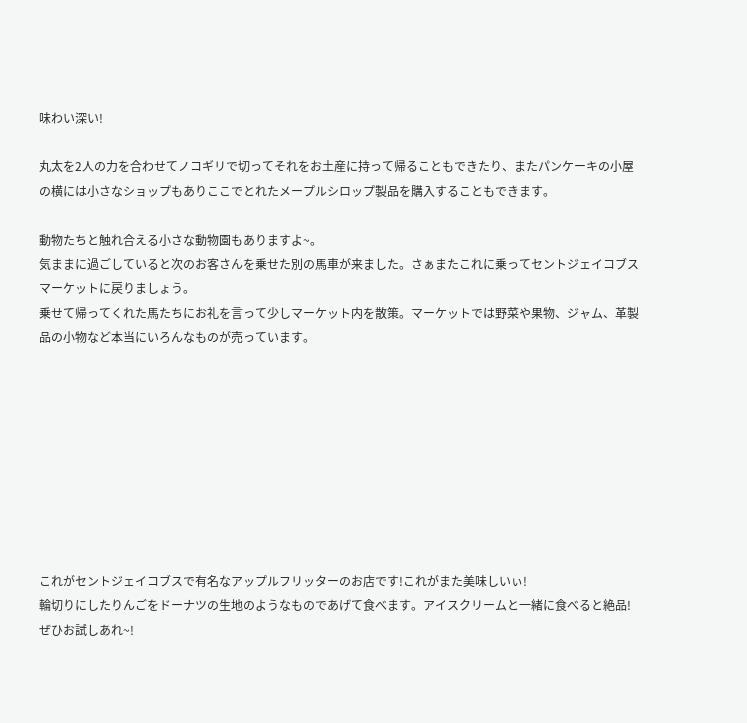味わい深い!

丸太を2人の力を合わせてノコギリで切ってそれをお土産に持って帰ることもできたり、またパンケーキの小屋の横には小さなショップもありここでとれたメープルシロップ製品を購入することもできます。

動物たちと触れ合える小さな動物園もありますよ~。
気ままに過ごしていると次のお客さんを乗せた別の馬車が来ました。さぁまたこれに乗ってセントジェイコブスマーケットに戻りましょう。
乗せて帰ってくれた馬たちにお礼を言って少しマーケット内を散策。マーケットでは野菜や果物、ジャム、革製品の小物など本当にいろんなものが売っています。









これがセントジェイコブスで有名なアップルフリッターのお店です!これがまた美味しいぃ!
輪切りにしたりんごをドーナツの生地のようなものであげて食べます。アイスクリームと一緒に食べると絶品!ぜひお試しあれ~!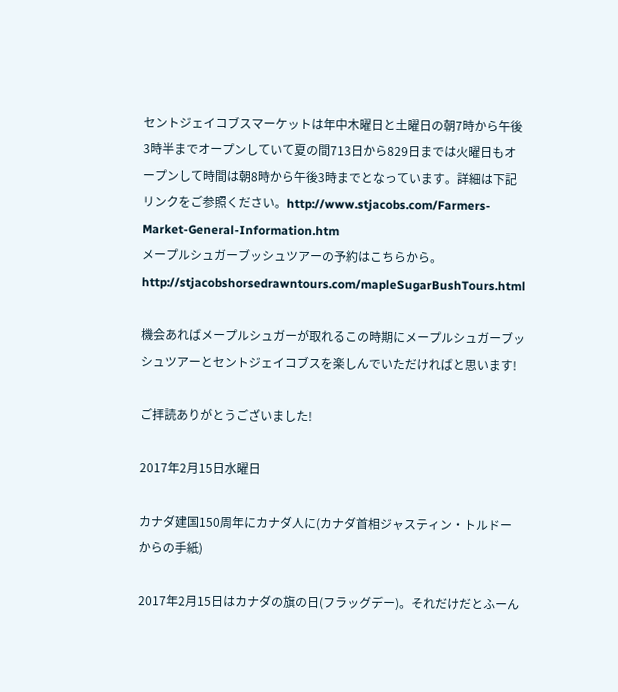セントジェイコブスマーケットは年中木曜日と土曜日の朝7時から午後3時半までオープンしていて夏の間713日から829日までは火曜日もオープンして時間は朝8時から午後3時までとなっています。詳細は下記リンクをご参照ください。http://www.stjacobs.com/Farmers-Market-General-Information.htm
メープルシュガーブッシュツアーの予約はこちらから。
http://stjacobshorsedrawntours.com/mapleSugarBushTours.html

機会あればメープルシュガーが取れるこの時期にメープルシュガーブッシュツアーとセントジェイコブスを楽しんでいただければと思います!

ご拝読ありがとうございました!

2017年2月15日水曜日

カナダ建国150周年にカナダ人に(カナダ首相ジャスティン・トルドーからの手紙)

2017年2月15日はカナダの旗の日(フラッグデー)。それだけだとふーん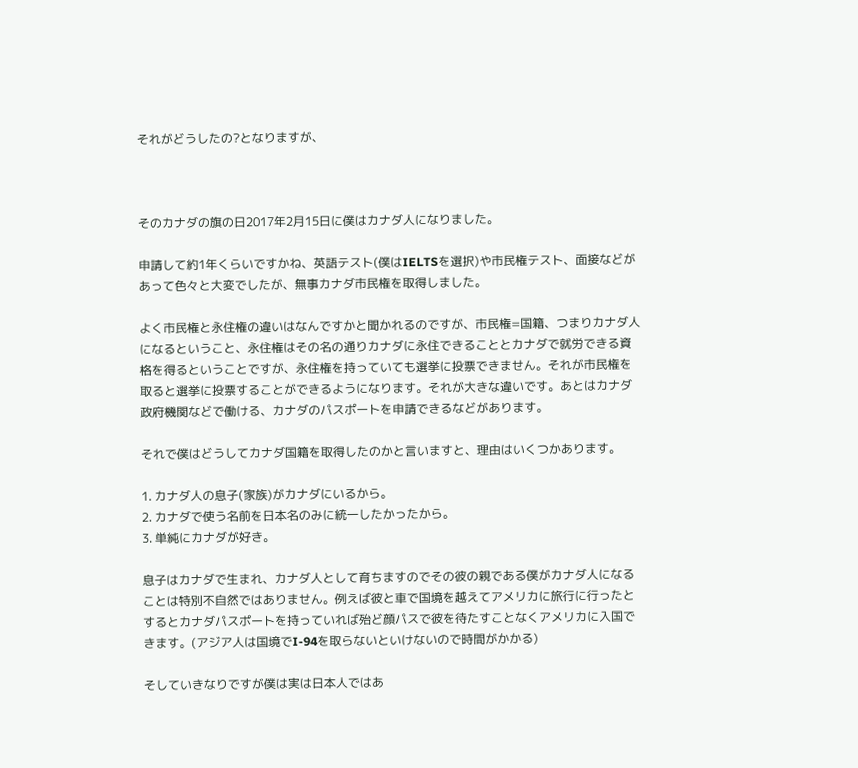それがどうしたの?となりますが、



そのカナダの旗の日2017年2月15日に僕はカナダ人になりました。

申請して約1年くらいですかね、英語テスト(僕はIELTSを選択)や市民権テスト、面接などがあって色々と大変でしたが、無事カナダ市民権を取得しました。

よく市民権と永住権の違いはなんですかと聞かれるのですが、市民権=国籍、つまりカナダ人になるということ、永住権はその名の通りカナダに永住できることとカナダで就労できる資格を得るということですが、永住権を持っていても選挙に投票できません。それが市民権を取ると選挙に投票することができるようになります。それが大きな違いです。あとはカナダ政府機関などで働ける、カナダのパスポートを申請できるなどがあります。

それで僕はどうしてカナダ国籍を取得したのかと言いますと、理由はいくつかあります。

1. カナダ人の息子(家族)がカナダにいるから。
2. カナダで使う名前を日本名のみに統一したかったから。
3. 単純にカナダが好き。

息子はカナダで生まれ、カナダ人として育ちますのでその彼の親である僕がカナダ人になることは特別不自然ではありません。例えば彼と車で国境を越えてアメリカに旅行に行ったとするとカナダパスポートを持っていれば殆ど顔パスで彼を待たすことなくアメリカに入国できます。(アジア人は国境でI-94を取らないといけないので時間がかかる)

そしていきなりですが僕は実は日本人ではあ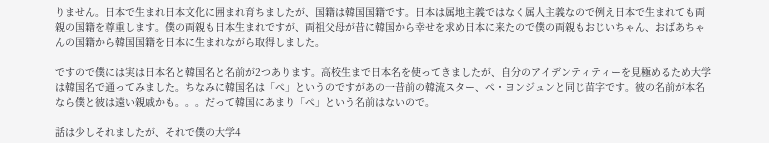りません。日本で生まれ日本文化に囲まれ育ちましたが、国籍は韓国国籍です。日本は属地主義ではなく属人主義なので例え日本で生まれても両親の国籍を尊重します。僕の両親も日本生まれですが、両祖父母が昔に韓国から幸せを求め日本に来たので僕の両親もおじいちゃん、おばあちゃんの国籍から韓国国籍を日本に生まれながら取得しました。

ですので僕には実は日本名と韓国名と名前が2つあります。高校生まで日本名を使ってきましたが、自分のアイデンティティーを見極めるため大学は韓国名で通ってみました。ちなみに韓国名は「ぺ」というのですがあの一昔前の韓流スター、ペ・ヨンジュンと同じ苗字です。彼の名前が本名なら僕と彼は遠い親戚かも。。。だって韓国にあまり「ぺ」という名前はないので。

話は少しそれましたが、それで僕の大学4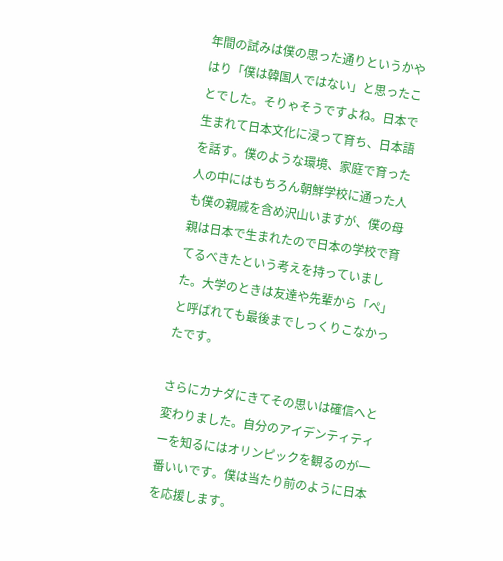年間の試みは僕の思った通りというかやはり「僕は韓国人ではない」と思ったことでした。そりゃそうですよね。日本で生まれて日本文化に浸って育ち、日本語を話す。僕のような環境、家庭で育った人の中にはもちろん朝鮮学校に通った人も僕の親戚を含め沢山いますが、僕の母親は日本で生まれたので日本の学校で育てるべきたという考えを持っていました。大学のときは友達や先輩から「ぺ」と呼ばれても最後までしっくりこなかったです。

さらにカナダにきてその思いは確信へと変わりました。自分のアイデンティティーを知るにはオリンピックを観るのが一番いいです。僕は当たり前のように日本を応援します。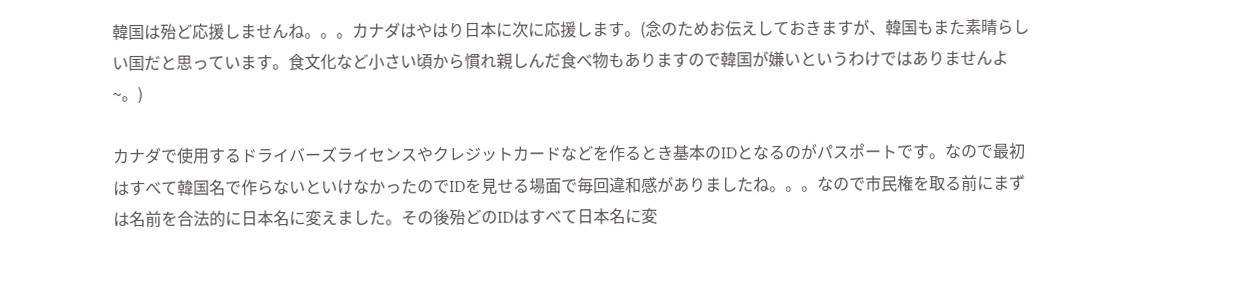韓国は殆ど応援しませんね。。。カナダはやはり日本に次に応援します。(念のためお伝えしておきますが、韓国もまた素晴らしい国だと思っています。食文化など小さい頃から慣れ親しんだ食べ物もありますので韓国が嫌いというわけではありませんよ~。)

カナダで使用するドライバーズライセンスやクレジットカードなどを作るとき基本のIDとなるのがパスポートです。なので最初はすべて韓国名で作らないといけなかったのでIDを見せる場面で毎回違和感がありましたね。。。なので市民権を取る前にまずは名前を合法的に日本名に変えました。その後殆どのIDはすべて日本名に変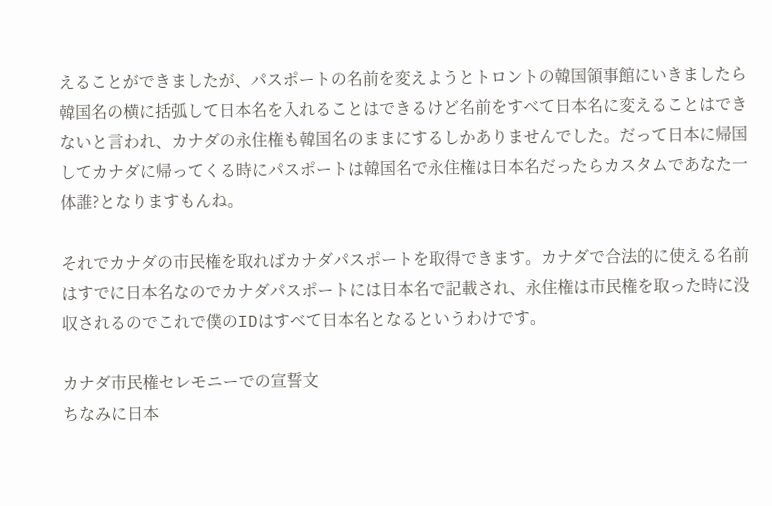えることができましたが、パスポートの名前を変えようとトロントの韓国領事館にいきましたら韓国名の横に括弧して日本名を入れることはできるけど名前をすべて日本名に変えることはできないと言われ、カナダの永住権も韓国名のままにするしかありませんでした。だって日本に帰国してカナダに帰ってくる時にパスポートは韓国名で永住権は日本名だったらカスタムであなた一体誰?となりますもんね。

それでカナダの市民権を取ればカナダパスポートを取得できます。カナダで合法的に使える名前はすでに日本名なのでカナダパスポートには日本名で記載され、永住権は市民権を取った時に没収されるのでこれで僕のIDはすべて日本名となるというわけです。

カナダ市民権セレモニーでの宣誓文
ちなみに日本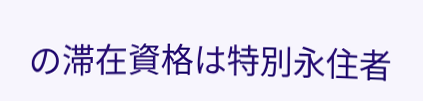の滞在資格は特別永住者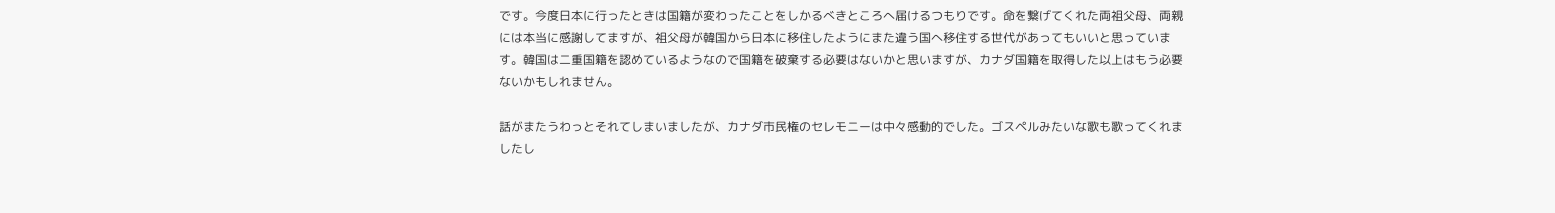です。今度日本に行ったときは国籍が変わったことをしかるべきところへ届けるつもりです。命を繋げてくれた両祖父母、両親には本当に感謝してますが、祖父母が韓国から日本に移住したようにまた違う国へ移住する世代があってもいいと思っています。韓国は二重国籍を認めているようなので国籍を破棄する必要はないかと思いますが、カナダ国籍を取得した以上はもう必要ないかもしれません。

話がまたうわっとそれてしまいましたが、カナダ市民権のセレモニーは中々感動的でした。ゴスペルみたいな歌も歌ってくれましたし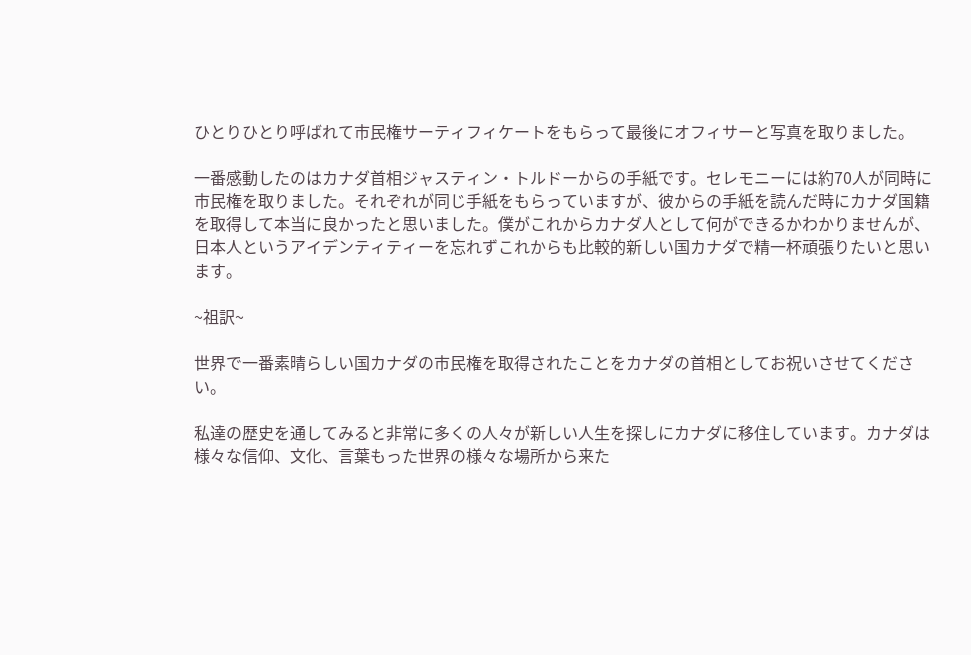ひとりひとり呼ばれて市民権サーティフィケートをもらって最後にオフィサーと写真を取りました。

一番感動したのはカナダ首相ジャスティン・トルドーからの手紙です。セレモニーには約70人が同時に市民権を取りました。それぞれが同じ手紙をもらっていますが、彼からの手紙を読んだ時にカナダ国籍を取得して本当に良かったと思いました。僕がこれからカナダ人として何ができるかわかりませんが、日本人というアイデンティティーを忘れずこれからも比較的新しい国カナダで精一杯頑張りたいと思います。

~祖訳~

世界で一番素晴らしい国カナダの市民権を取得されたことをカナダの首相としてお祝いさせてください。

私達の歴史を通してみると非常に多くの人々が新しい人生を探しにカナダに移住しています。カナダは様々な信仰、文化、言葉もった世界の様々な場所から来た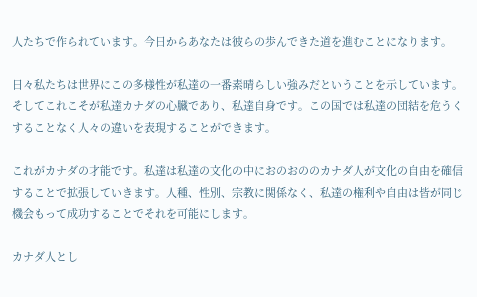人たちで作られています。今日からあなたは彼らの歩んできた道を進むことになります。

日々私たちは世界にこの多様性が私達の一番素晴らしい強みだということを示しています。そしてこれこそが私達カナダの心臓であり、私達自身です。この国では私達の団結を危うくすることなく人々の違いを表現することができます。

これがカナダの才能です。私達は私達の文化の中におのおののカナダ人が文化の自由を確信することで拡張していきます。人種、性別、宗教に関係なく、私達の権利や自由は皆が同じ機会もって成功することでそれを可能にします。

カナダ人とし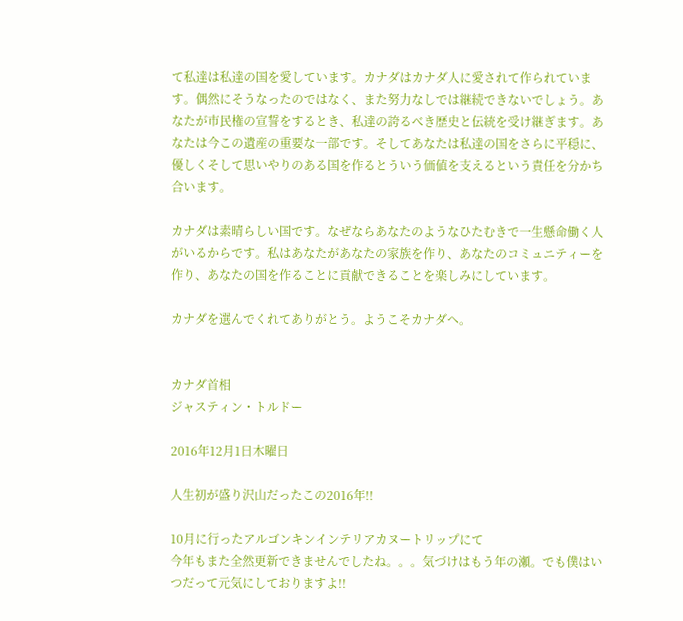て私達は私達の国を愛しています。カナダはカナダ人に愛されて作られています。偶然にそうなったのではなく、また努力なしでは継続できないでしょう。あなたが市民権の宣誓をするとき、私達の誇るべき歴史と伝統を受け継ぎます。あなたは今この遺産の重要な一部です。そしてあなたは私達の国をさらに平穏に、優しくそして思いやりのある国を作るとういう価値を支えるという責任を分かち合います。

カナダは素晴らしい国です。なぜならあなたのようなひたむきで一生懸命働く人がいるからです。私はあなたがあなたの家族を作り、あなたのコミュニティーを作り、あなたの国を作ることに貢献できることを楽しみにしています。

カナダを選んでくれてありがとう。ようこそカナダへ。


カナダ首相
ジャスティン・トルドー

2016年12月1日木曜日

人生初が盛り沢山だったこの2016年!!

10月に行ったアルゴンキンインテリアカヌートリップにて
今年もまた全然更新できませんでしたね。。。気づけはもう年の瀬。でも僕はいつだって元気にしておりますよ!!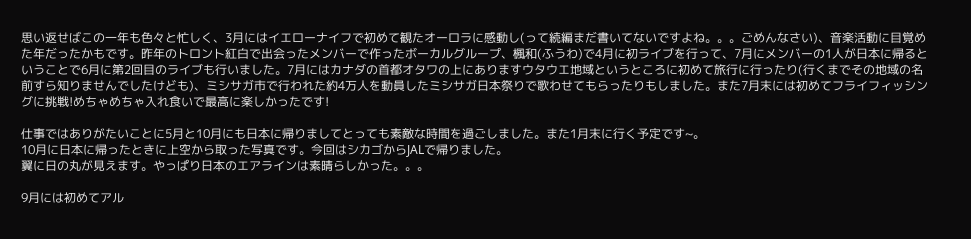思い返せばこの一年も色々と忙しく、3月にはイエローナイフで初めて観たオーロラに感動し(って続編まだ書いてないですよね。。。ごめんなさい)、音楽活動に目覚めた年だったかもです。昨年のトロント紅白で出会ったメンバーで作ったボーカルグループ、楓和(ふうわ)で4月に初ライブを行って、7月にメンバーの1人が日本に帰るということで6月に第2回目のライブも行いました。7月にはカナダの首都オタワの上にありますウタウエ地域というところに初めて旅行に行ったり(行くまでその地域の名前すら知りませんでしたけども)、ミシサガ市で行われた約4万人を動員したミシサガ日本祭りで歌わせてもらったりもしました。また7月末には初めてフライフィッシングに挑戦!めちゃめちゃ入れ食いで最高に楽しかったです!

仕事ではありがたいことに5月と10月にも日本に帰りましてとっても素敵な時間を過ごしました。また1月末に行く予定です~。
10月に日本に帰ったときに上空から取った写真です。今回はシカゴからJALで帰りました。
翼に日の丸が見えます。やっぱり日本のエアラインは素晴らしかった。。。

9月には初めてアル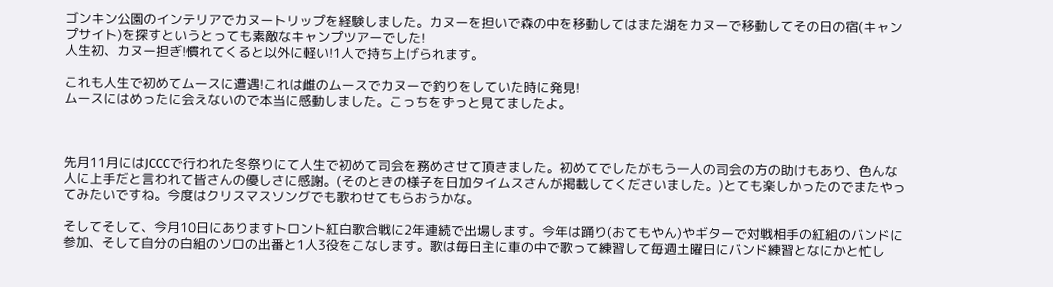ゴンキン公園のインテリアでカヌートリップを経験しました。カヌーを担いで森の中を移動してはまた湖をカヌーで移動してその日の宿(キャンプサイト)を探すというとっても素敵なキャンプツアーでした!
人生初、カヌー担ぎ!慣れてくると以外に軽い!1人で持ち上げられます。

これも人生で初めてムースに遭遇!これは雌のムースでカヌーで釣りをしていた時に発見!
ムースにはめったに会えないので本当に感動しました。こっちをずっと見てましたよ。



先月11月にはJCCCで行われた冬祭りにて人生で初めて司会を務めさせて頂きました。初めてでしたがもう一人の司会の方の助けもあり、色んな人に上手だと言われて皆さんの優しさに感謝。(そのときの様子を日加タイムスさんが掲載してくださいました。)とても楽しかったのでまたやってみたいですね。今度はクリスマスソングでも歌わせてもらおうかな。

そしてそして、今月10日にありますトロント紅白歌合戦に2年連続で出場します。今年は踊り(おてもやん)やギターで対戦相手の紅組のバンドに参加、そして自分の白組のソロの出番と1人3役をこなします。歌は毎日主に車の中で歌って練習して毎週土曜日にバンド練習となにかと忙し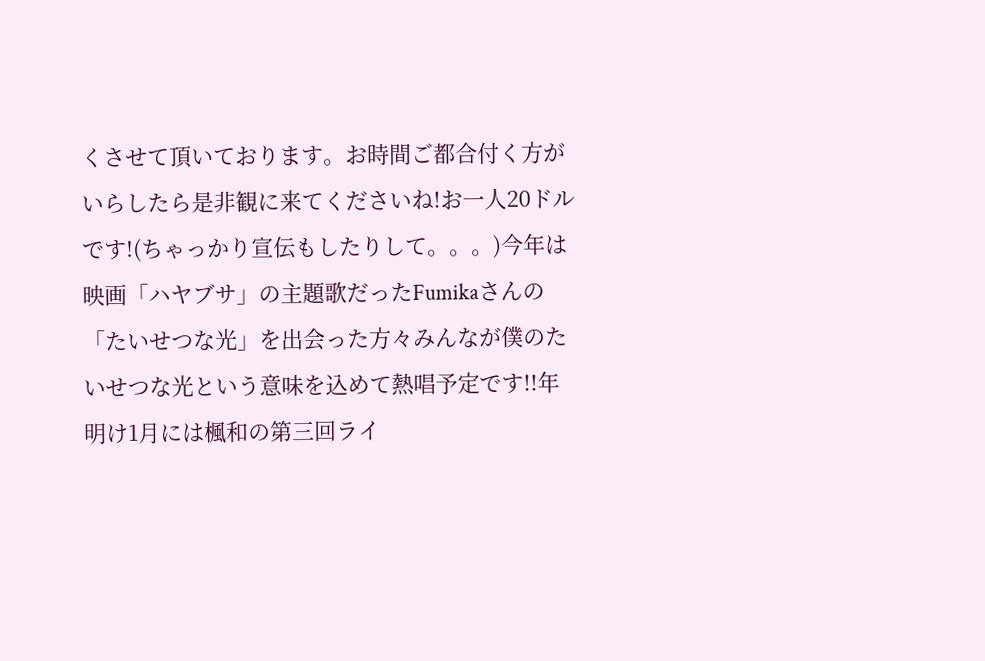くさせて頂いております。お時間ご都合付く方がいらしたら是非観に来てくださいね!お一人20ドルです!(ちゃっかり宣伝もしたりして。。。)今年は映画「ハヤブサ」の主題歌だったFumikaさんの「たいせつな光」を出会った方々みんなが僕のたいせつな光という意味を込めて熱唱予定です!!年明け1月には楓和の第三回ライ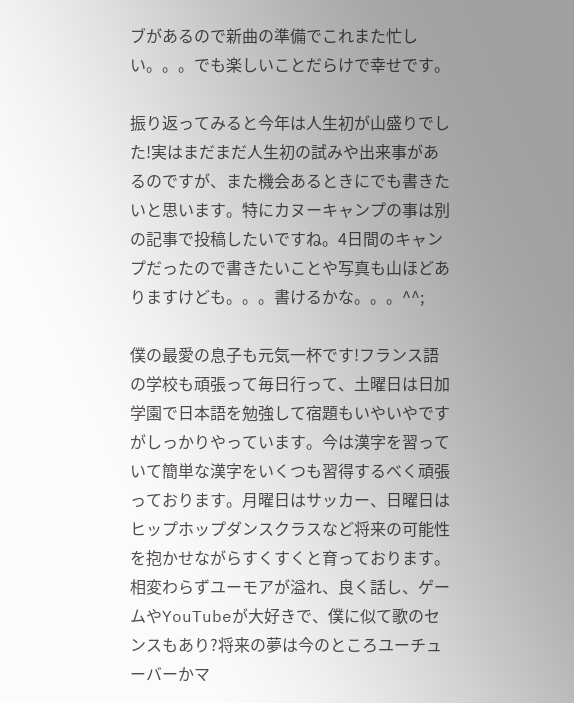ブがあるので新曲の準備でこれまた忙しい。。。でも楽しいことだらけで幸せです。

振り返ってみると今年は人生初が山盛りでした!実はまだまだ人生初の試みや出来事があるのですが、また機会あるときにでも書きたいと思います。特にカヌーキャンプの事は別の記事で投稿したいですね。4日間のキャンプだったので書きたいことや写真も山ほどありますけども。。。書けるかな。。。^^;

僕の最愛の息子も元気一杯です!フランス語の学校も頑張って毎日行って、土曜日は日加学園で日本語を勉強して宿題もいやいやですがしっかりやっています。今は漢字を習っていて簡単な漢字をいくつも習得するべく頑張っております。月曜日はサッカー、日曜日はヒップホップダンスクラスなど将来の可能性を抱かせながらすくすくと育っております。相変わらずユーモアが溢れ、良く話し、ゲームやYouTubeが大好きで、僕に似て歌のセンスもあり?将来の夢は今のところユーチューバーかマ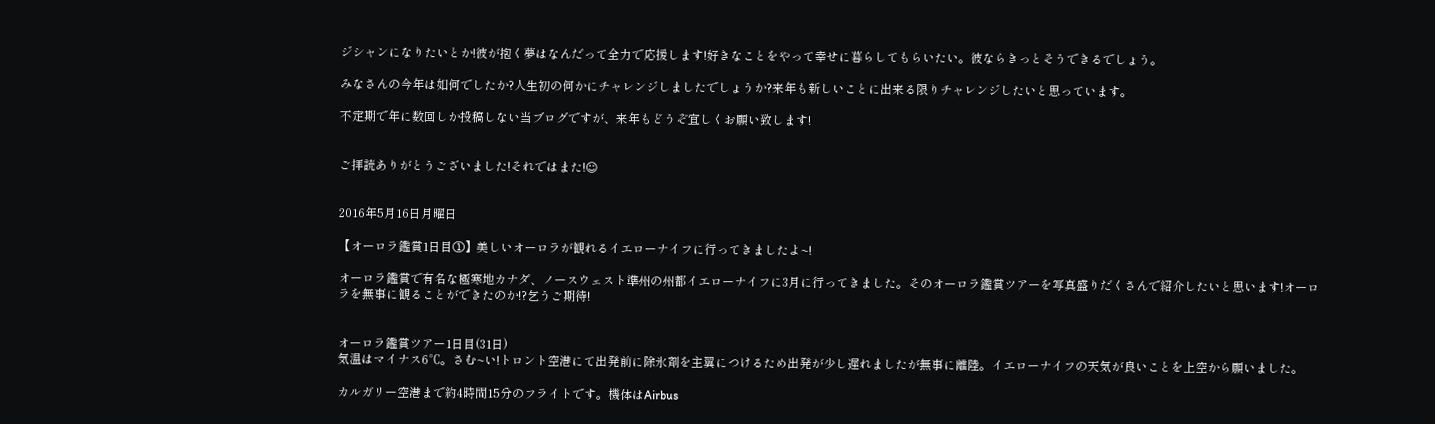ジシャンになりたいとか!彼が抱く夢はなんだって全力で応援します!好きなことをやって幸せに暮らしてもらいたい。彼ならきっとそうできるでしょう。

みなさんの今年は如何でしたか?人生初の何かにチャレンジしましたでしょうか?来年も新しいことに出来る限りチャレンジしたいと思っています。

不定期で年に数回しか投稿しない当ブログですが、来年もどうぞ宜しくお願い致します!


ご拝読ありがとうございました!それではまた!☺


2016年5月16日月曜日

【オーロラ鑑賞1日目①】美しいオーロラが観れるイエローナイフに行ってきましたよ~!

オーロラ鑑賞で有名な極寒地カナダ、ノースウェスト準州の州都イエローナイフに3月に行ってきました。そのオーロラ鑑賞ツアーを写真盛りだくさんで紹介したいと思います!オーロラを無事に観ることができたのか!?乞うご期待!


オーロラ鑑賞ツアー1日目(31日)
気温はマイナス6℃。さむ~い!トロント空港にて出発前に除氷剤を主翼につけるため出発が少し遅れましたが無事に離陸。イエローナイフの天気が良いことを上空から願いました。

カルガリー空港まで約4時間15分のフライトです。機体はAirbus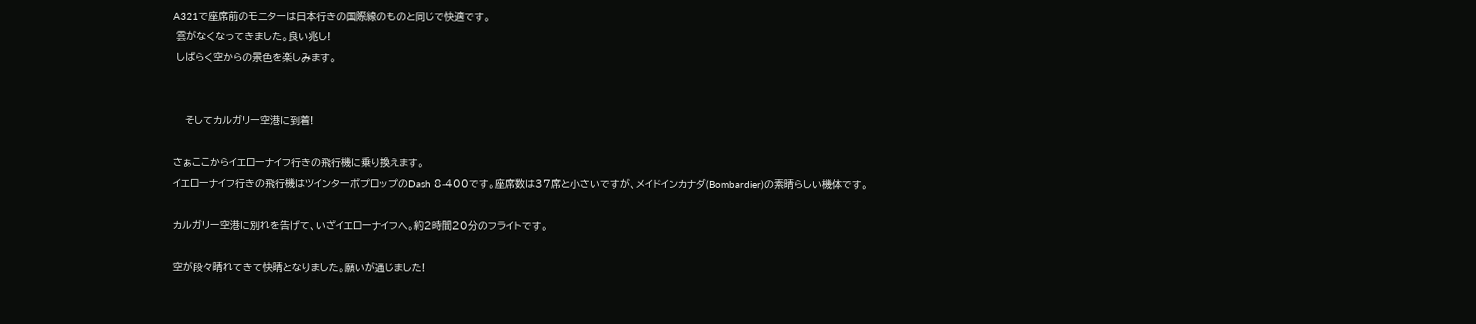A321で座席前のモニターは日本行きの国際線のものと同じで快適です。
 雲がなくなってきました。良い兆し!
 しばらく空からの景色を楽しみます。


    そしてカルガリー空港に到着!

さぁここからイエローナイフ行きの飛行機に乗り換えます。
イエローナイフ行きの飛行機はツインターボプロップのDash 8-400です。座席数は37席と小さいですが、メイドインカナダ(Bombardier)の素晴らしい機体です。

カルガリー空港に別れを告げて、いざイエローナイフへ。約2時間20分のフライトです。

空が段々晴れてきて快晴となりました。願いが通じました!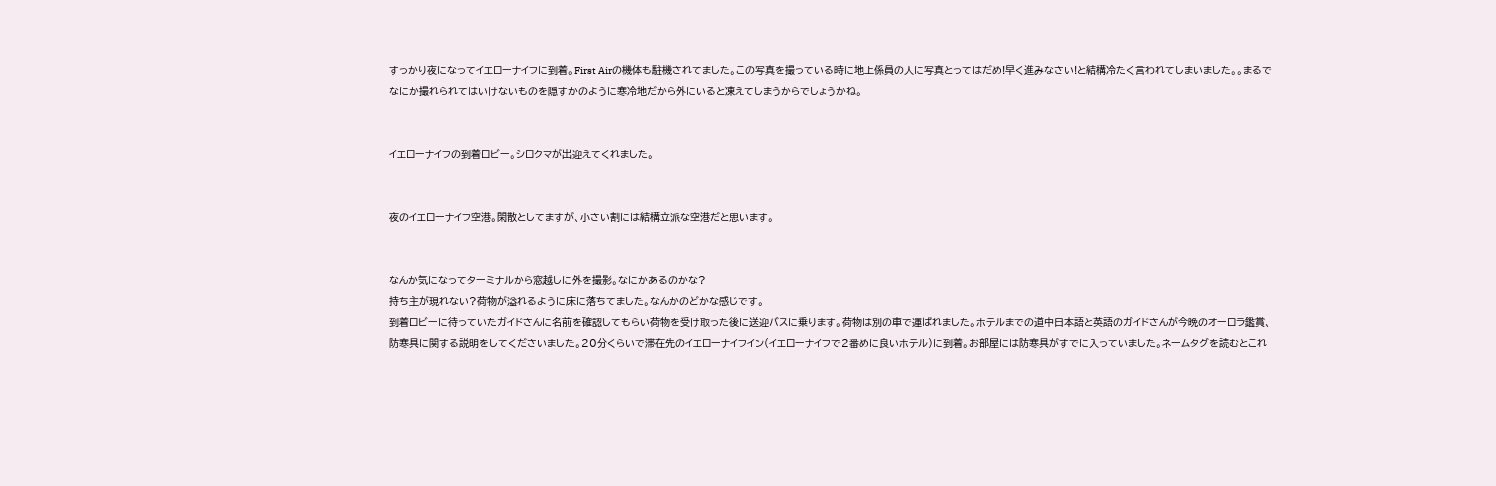すっかり夜になってイエローナイフに到着。First Airの機体も駐機されてました。この写真を撮っている時に地上係員の人に写真とってはだめ!早く進みなさい!と結構冷たく言われてしまいました。。まるでなにか撮れられてはいけないものを隠すかのように寒冷地だから外にいると凍えてしまうからでしょうかね。


イエローナイフの到着ロビー。シロクマが出迎えてくれました。


夜のイエローナイフ空港。閑散としてますが、小さい割には結構立派な空港だと思います。


なんか気になってターミナルから窓越しに外を撮影。なにかあるのかな?
持ち主が現れない?荷物が溢れるように床に落ちてました。なんかのどかな感じです。
到着ロビーに待っていたガイドさんに名前を確認してもらい荷物を受け取った後に送迎バスに乗ります。荷物は別の車で運ばれました。ホテルまでの道中日本語と英語のガイドさんが今晩のオーロラ鑑賞、防寒具に関する説明をしてくださいました。20分くらいで滞在先のイエローナイフイン(イエローナイフで2番めに良いホテル)に到着。お部屋には防寒具がすでに入っていました。ネームタグを読むとこれ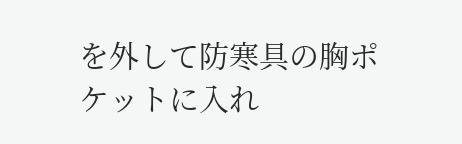を外して防寒具の胸ポケットに入れ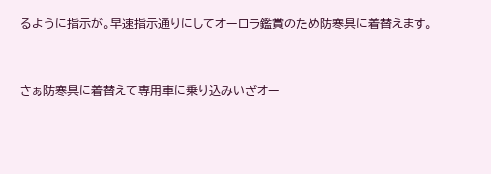るように指示が。早速指示通りにしてオーロラ鑑賞のため防寒具に着替えます。


さぁ防寒具に着替えて専用車に乗り込みいざオー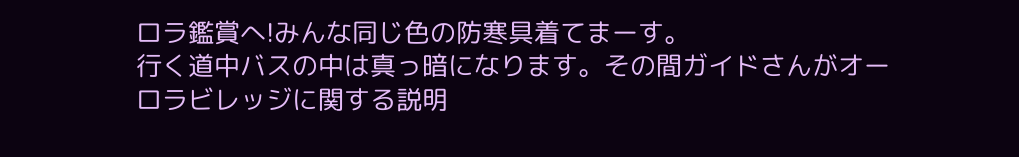ロラ鑑賞へ!みんな同じ色の防寒具着てまーす。
行く道中バスの中は真っ暗になります。その間ガイドさんがオーロラビレッジに関する説明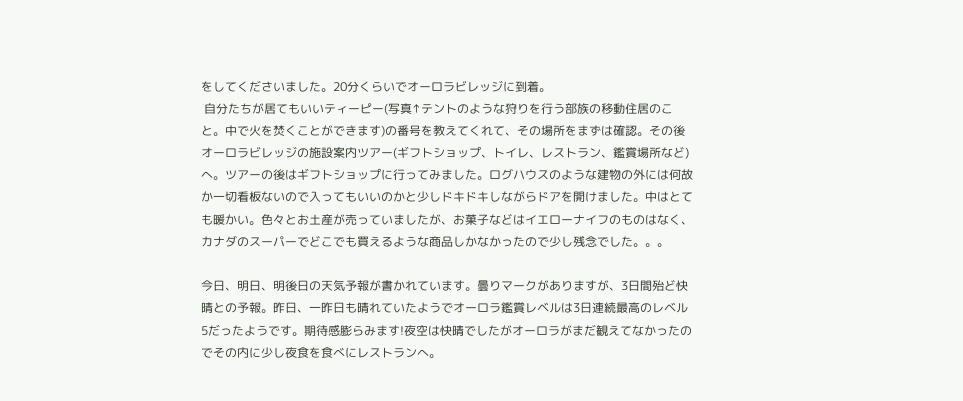をしてくださいました。20分くらいでオーロラビレッジに到着。
 自分たちが居てもいいティーピー(写真↑テントのような狩りを行う部族の移動住居のこと。中で火を焚くことができます)の番号を教えてくれて、その場所をまずは確認。その後オーロラビレッジの施設案内ツアー(ギフトショップ、トイレ、レストラン、鑑賞場所など)へ。ツアーの後はギフトショップに行ってみました。ログハウスのような建物の外には何故か一切看板ないので入ってもいいのかと少しドキドキしながらドアを開けました。中はとても暖かい。色々とお土産が売っていましたが、お菓子などはイエローナイフのものはなく、カナダのスーパーでどこでも買えるような商品しかなかったので少し残念でした。。。

今日、明日、明後日の天気予報が書かれています。曇りマークがありますが、3日間殆ど快晴との予報。昨日、一昨日も晴れていたようでオーロラ鑑賞レベルは3日連続最高のレベル5だったようです。期待感膨らみます!夜空は快晴でしたがオーロラがまだ観えてなかったのでその内に少し夜食を食べにレストランへ。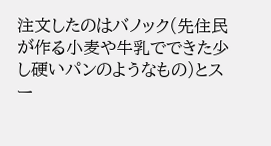注文したのはバノック(先住民が作る小麦や牛乳でできた少し硬いパンのようなもの)とスー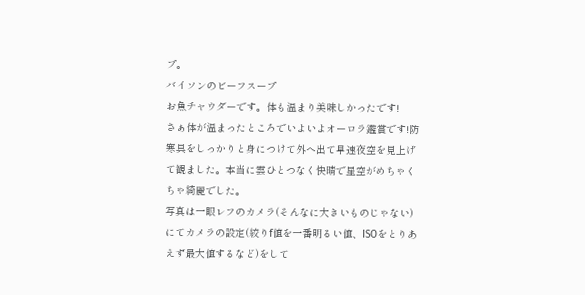プ。
バイソンのビーフスープ
お魚チャウダーです。体も温まり美味しかったです!
さぁ体が温まったところでいよいよオーロラ鑑賞です!防寒具をしっかりと身につけて外へ出て早速夜空を見上げて観ました。本当に雲ひとつなく快晴で星空がめちゃくちゃ綺麗でした。
写真は一眼レフのカメラ(そんなに大きいものじゃない)にてカメラの設定(絞りf値を一番明るい値、ISOをとりあえず最大値するなど)をして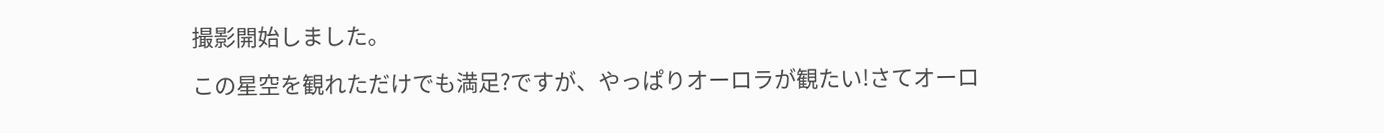撮影開始しました。

この星空を観れただけでも満足?ですが、やっぱりオーロラが観たい!さてオーロ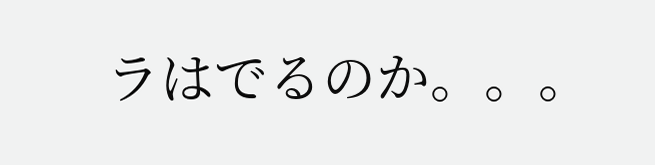ラはでるのか。。。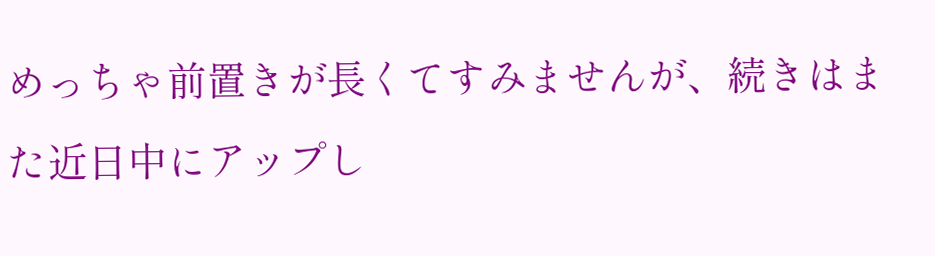めっちゃ前置きが長くてすみませんが、続きはまた近日中にアップし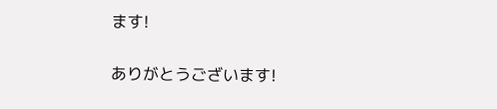ます!

ありがとうございます!